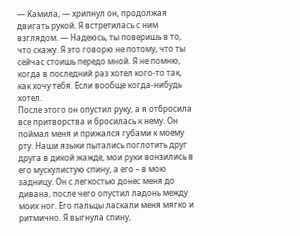— Камила, — хрипнул он, продолжая двигать рукой. Я встретилась с ним взглядом. — Надеюсь, ты поверишь в то, что скажу. Я это говорю не потому, что ты сейчас стоишь передо мной. Я не помню, когда в последний раз хотел кого-то так, как хочу тебя. Если вообще когда-нибудь хотел.
После этого он опустил руку, а я отбросила все притворства и бросилась к нему. Он поймал меня и прижался губами к моему рту. Наши языки пытались поглотить друг друга в дикой жажде, мои руки вонзились в его мускулистую спину, а его – в мою задницу. Он с легкостью донес меня до дивана, после чего опустил ладонь между моих ног. Его пальцы ласкали меня мягко и ритмично. Я выгнула спину,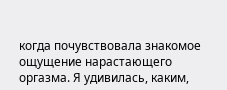когда почувствовала знакомое ощущение нарастающего оргазма. Я удивилась, каким,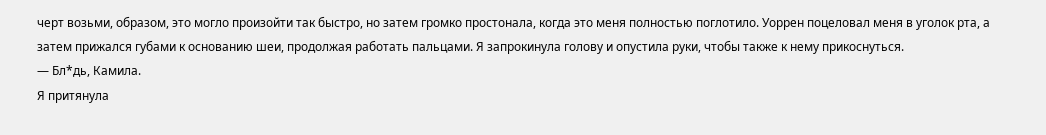черт возьми, образом, это могло произойти так быстро, но затем громко простонала, когда это меня полностью поглотило. Уоррен поцеловал меня в уголок рта, а затем прижался губами к основанию шеи, продолжая работать пальцами. Я запрокинула голову и опустила руки, чтобы также к нему прикоснуться.
— Бл*дь, Камила.
Я притянула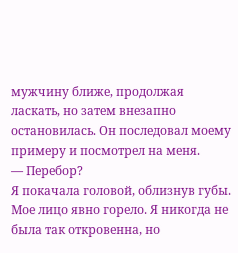мужчину ближе, продолжая ласкать, но затем внезапно остановилась. Он последовал моему примеру и посмотрел на меня.
— Перебор?
Я покачала головой, облизнув губы. Мое лицо явно горело. Я никогда не была так откровенна, но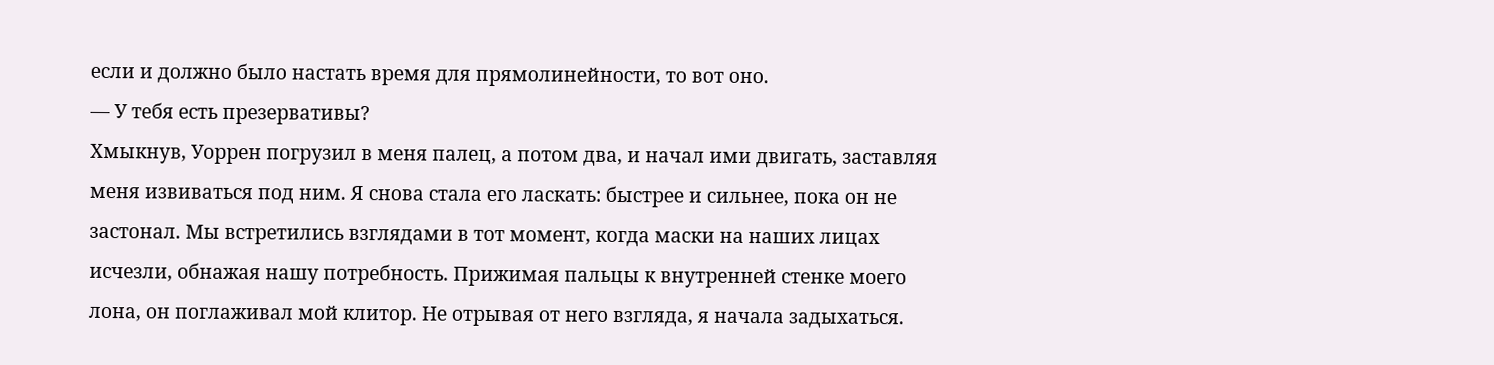если и должно было настать время для прямолинейности, то вот оно.
— У тебя есть презервативы?
Хмыкнув, Уоррен погрузил в меня палец, а потом два, и начал ими двигать, заставляя меня извиваться под ним. Я снова стала его ласкать: быстрее и сильнее, пока он не застонал. Мы встретились взглядами в тот момент, когда маски на наших лицах исчезли, обнажая нашу потребность. Прижимая пальцы к внутренней стенке моего лона, он поглаживал мой клитор. Не отрывая от него взгляда, я начала задыхаться.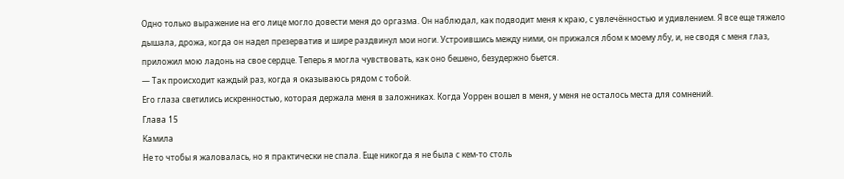Одно только выражение на его лице могло довести меня до оргазма. Он наблюдал, как подводит меня к краю, с увлечённостью и удивлением. Я все еще тяжело дышала, дрожа, когда он надел презерватив и шире раздвинул мои ноги. Устроившись между ними, он прижался лбом к моему лбу, и, не сводя с меня глаз, приложил мою ладонь на свое сердце. Теперь я могла чувствовать, как оно бешено, безудержно бьется.
— Так происходит каждый раз, когда я оказываюсь рядом с тобой.
Его глаза светились искренностью, которая держала меня в заложниках. Когда Уоррен вошел в меня, у меня не осталось места для сомнений.
Глава 15
Камила
Не то чтобы я жаловалась, но я практически не спала. Еще никогда я не была с кем-то столь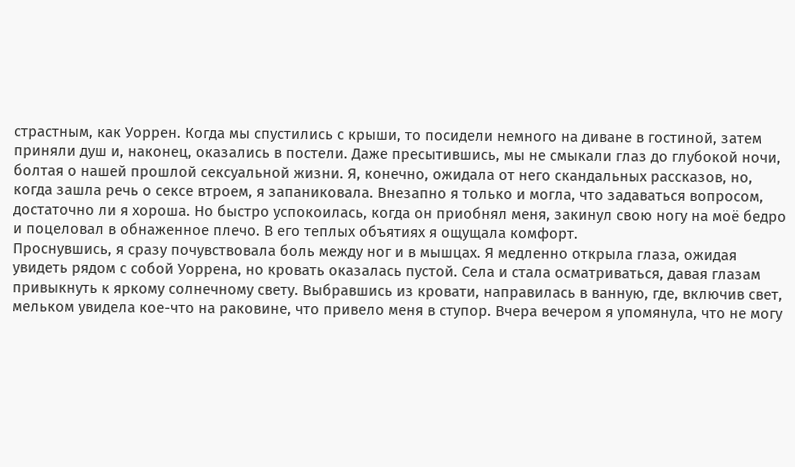страстным, как Уоррен. Когда мы спустились с крыши, то посидели немного на диване в гостиной, затем приняли душ и, наконец, оказались в постели. Даже пресытившись, мы не смыкали глаз до глубокой ночи, болтая о нашей прошлой сексуальной жизни. Я, конечно, ожидала от него скандальных рассказов, но, когда зашла речь о сексе втроем, я запаниковала. Внезапно я только и могла, что задаваться вопросом, достаточно ли я хороша. Но быстро успокоилась, когда он приобнял меня, закинул свою ногу на моё бедро и поцеловал в обнаженное плечо. В его теплых объятиях я ощущала комфорт.
Проснувшись, я сразу почувствовала боль между ног и в мышцах. Я медленно открыла глаза, ожидая увидеть рядом с собой Уоррена, но кровать оказалась пустой. Села и стала осматриваться, давая глазам привыкнуть к яркому солнечному свету. Выбравшись из кровати, направилась в ванную, где, включив свет, мельком увидела кое-что на раковине, что привело меня в ступор. Вчера вечером я упомянула, что не могу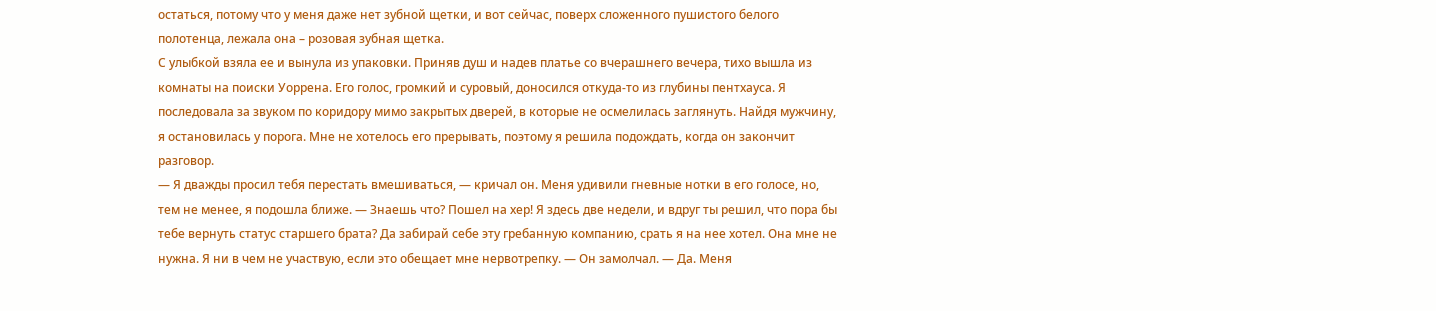остаться, потому что у меня даже нет зубной щетки, и вот сейчас, поверх сложенного пушистого белого полотенца, лежала она – розовая зубная щетка.
С улыбкой взяла ее и вынула из упаковки. Приняв душ и надев платье со вчерашнего вечера, тихо вышла из комнаты на поиски Уоррена. Его голос, громкий и суровый, доносился откуда-то из глубины пентхауса. Я последовала за звуком по коридору мимо закрытых дверей, в которые не осмелилась заглянуть. Найдя мужчину, я остановилась у порога. Мне не хотелось его прерывать, поэтому я решила подождать, когда он закончит разговор.
— Я дважды просил тебя перестать вмешиваться, — кричал он. Меня удивили гневные нотки в его голосе, но, тем не менее, я подошла ближе. — Знаешь что? Пошел на хер! Я здесь две недели, и вдруг ты решил, что пора бы тебе вернуть статус старшего брата? Да забирай себе эту гребанную компанию, срать я на нее хотел. Она мне не нужна. Я ни в чем не участвую, если это обещает мне нервотрепку. — Он замолчал. — Да. Меня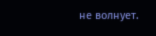не волнует.